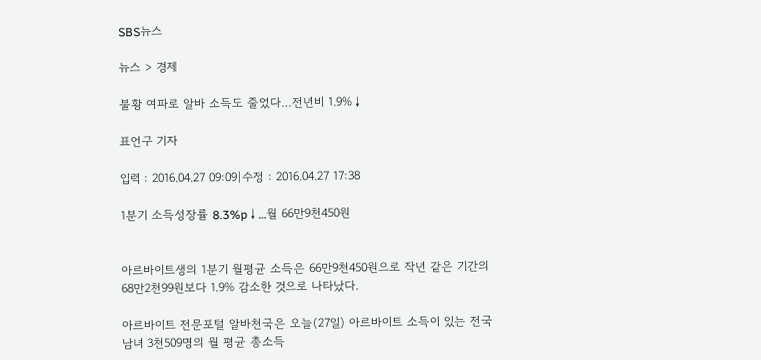SBS뉴스

뉴스 > 경제

불황 여파로 알바 소득도 줄었다…전년비 1.9%↓

표언구 기자

입력 : 2016.04.27 09:09|수정 : 2016.04.27 17:38

1분기 소득성장률 8.3%p↓…월 66만9천450원


아르바이트생의 1분기 월평균 소득은 66만9천450원으로 작년 같은 기간의 68만2천99원보다 1.9% 감소한 것으로 나타났다.

아르바이트 전문포털 알바천국은 오늘(27일) 아르바이트 소득이 있는 전국 남녀 3천509명의 월 평균 총소득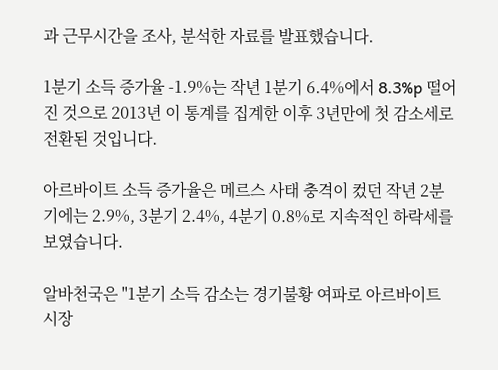과 근무시간을 조사, 분석한 자료를 발표했습니다.

1분기 소득 증가율 -1.9%는 작년 1분기 6.4%에서 8.3%p 떨어진 것으로 2013년 이 통계를 집계한 이후 3년만에 첫 감소세로 전환된 것입니다.

아르바이트 소득 증가율은 메르스 사태 충격이 컸던 작년 2분기에는 2.9%, 3분기 2.4%, 4분기 0.8%로 지속적인 하락세를 보였습니다.

알바천국은 "1분기 소득 감소는 경기불황 여파로 아르바이트 시장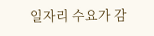일자리 수요가 감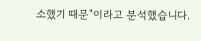소했기 때문"이라고 분석했습니다.